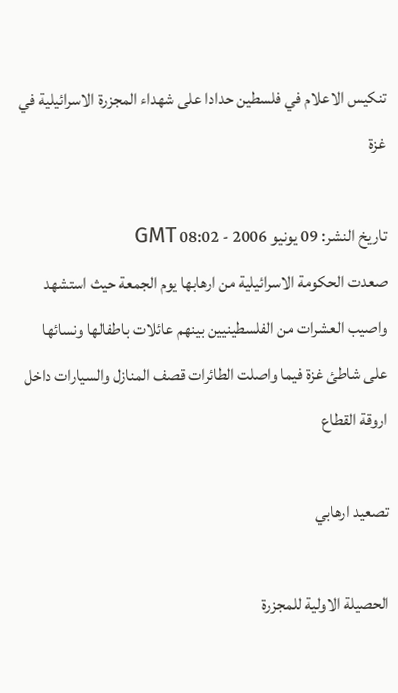تنكيس الاعلام في فلسطين حدادا على شهداء المجزرة الاسرائيلية في غزة

تاريخ النشر: 09 يونيو 2006 - 08:02 GMT
صعدت الحكومة الاسرائيلية من ارهابها يوم الجمعة حيث استشهد واصيب العشرات من الفلسطينيين بينهم عائلات باطفالها ونسائها على شاطئ غزة فيما واصلت الطائرات قصف المنازل والسيارات داخل اروقة القطاع

تصعيد ارهابي

الحصيلة الاولية للمجزرة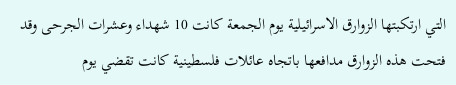التي ارتكبتها الزوارق الاسرائيلية يوم الجمعة كانت 10 شهداء وعشرات الجرحى وقد فتحت هذه الزوارق مدافعها باتجاه عائلات فلسطينية كانت تقضي يوم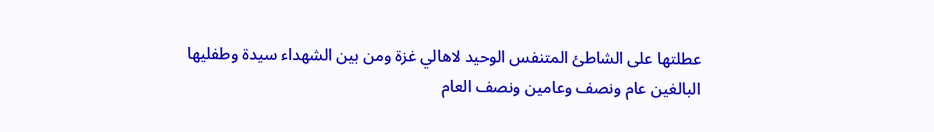عطلتها على الشاطئ المتنفس الوحيد لاهالي غزة ومن بين الشهداء سيدة وطفليها البالغين عام ونصف وعامين ونصف العام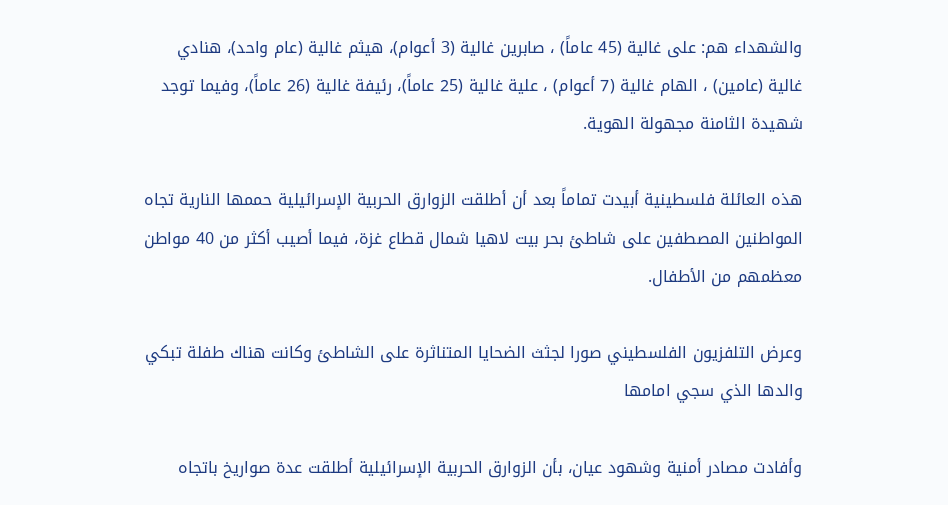والشهداء هم: على غالية (45 عاماً) ، صابرين غالية (3 أعوام)، هيثم غالية (عام واحد)، هنادي غالية (عامين) ، الهام غالية (7 أعوام) ، علية غالية (25 عاماً)، رئيفة غالية (26 عاماً)، وفيما توجد شهيدة الثامنة مجهولة الهوية.

هذه العائلة فلسطينية أبيدت تماماً بعد أن أطلقت الزوارق الحربية الإسرائيلية حممها النارية تجاه المواطنين المصطفين على شاطئ بحر بيت لاهيا شمال قطاع غزة، فيما أصيب أكثر من 40 مواطن معظمهم من الأطفال.

وعرض التلفزيون الفلسطيني صورا لجثث الضحايا المتناثرة على الشاطئ وكانت هناك طفلة تبكي والدها الذي سجي امامها

وأفادت مصادر أمنية وشهود عيان، بأن الزوارق الحربية الإسرائيلية أطلقت عدة صواريخ باتجاه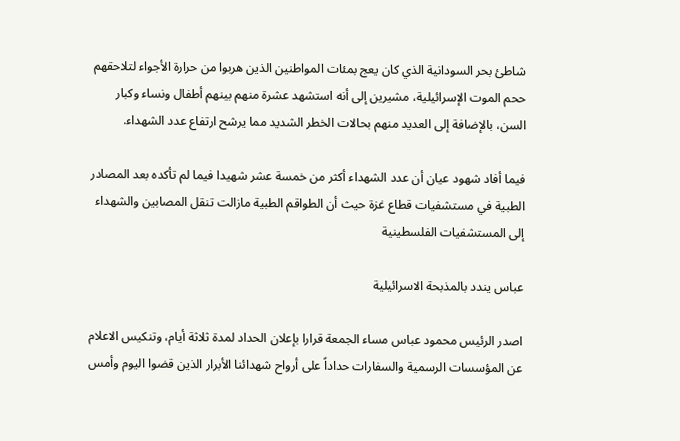شاطئ بحر السودانية الذي كان يعج بمئات المواطنين الذين هربوا من حرارة الأجواء لتلاحقهم ححم الموت الإسرائيلية، مشيرين إلى أنه استشهد عشرة منهم بينهم أطفال ونساء وكبار السن، بالإضافة إلى العديد منهم بحالات الخطر الشديد مما يرشح ارتفاع عدد الشهداء.

فيما أفاد شهود عيان أن عدد الشهداء أكثر من خمسة عشر شهيدا فيما لم تأكده بعد المصادر الطبية في مستشفيات قطاع غزة حيث أن الطواقم الطبية مازالت تنقل المصابين والشهداء إلى المستشفيات الفلسطينية

عباس يندد بالمذبحة الاسرائيلية

اصدر الرئيس محمود عباس مساء الجمعة قرارا بإعلان الحداد لمدة ثلاثة أيام، وتنكيس الاعلام عن المؤسسات الرسمية والسفارات حداداً على أرواح شهدائنا الأبرار الذين قضوا اليوم وأمس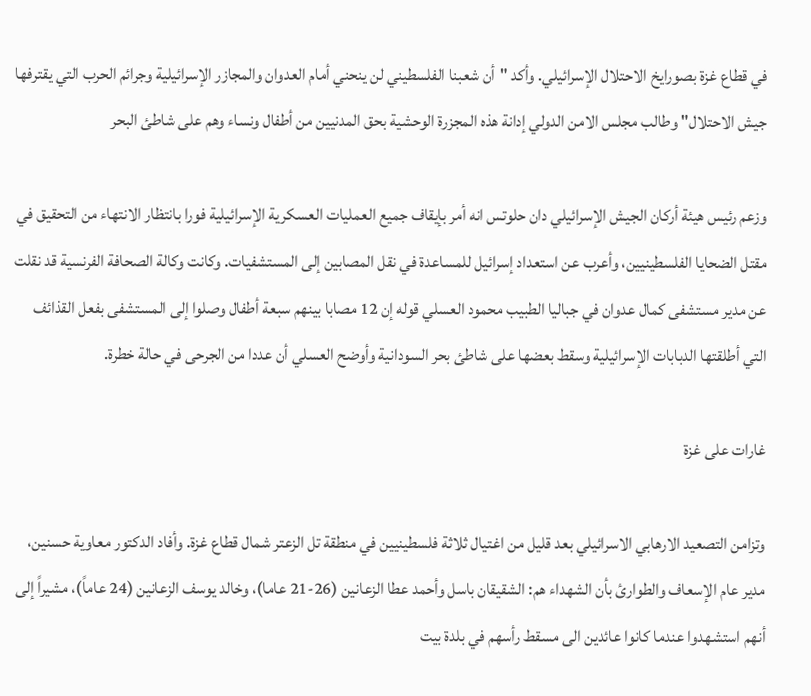في قطاع غزة بصورايخ الاحتلال الإسرائيلي. وأكد "أن شعبنا الفلسطيني لن ينحني أمام العدوان والمجازر الإسرائيلية وجرائم الحرب التي يقترفها جيش الاحتلال" وطالب مجلس الامن الدولي إدانة هذه المجزرة الوحشية بحق المدنيين من أطفال ونساء وهم على شاطئ البحر

وزعم رئيس هيئة أركان الجيش الإسرائيلي دان حلوتس انه أمر بإيقاف جميع العمليات العسكرية الإسرائيلية فورا بانتظار الانتهاء من التحقيق في مقتل الضحايا الفلسطينيين، وأعرب عن استعداد إسرائيل للمساعدة في نقل المصابين إلى المستشفيات. وكانت وكالة الصحافة الفرنسية قد نقلت عن مدير مستشفى كمال عدوان في جباليا الطبيب محمود العسلي قوله إن 12 مصابا بينهم سبعة أطفال وصلوا إلى المستشفى بفعل القذائف التي أطلقتها الدبابات الإسرائيلية وسقط بعضها على شاطئ بحر السودانية وأوضح العسلي أن عددا من الجرحى في حالة خطرة.

غارات على غزة

وتزامن التصعيد الارهابي الاسرائيلي بعد قليل من اغتيال ثلاثة فلسطينيين في منطقة تل الزعتر شمال قطاع غزة. وأفاد الدكتور معاوية حسنين، مدير عام الإسعاف والطوارئ بأن الشهداء هم: الشقيقان باسل وأحمد عطا الزعانين (26-21 عاما)، وخالد يوسف الزعانين (24 عاماً)، مشيراً إلى أنهم استشهدوا عندما كانوا عائدين الى مسقط رأسهم في بلدة بيت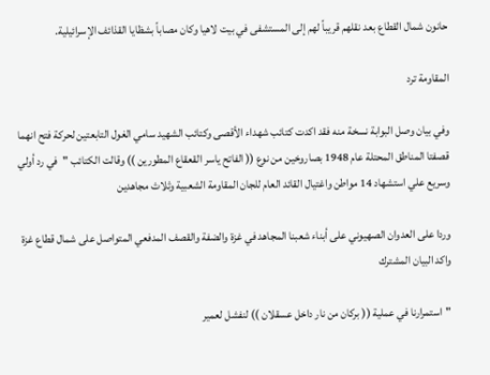حانون شمال القطاع بعد نقلهم قريباً لهم إلى المستشفى في بيت لاهيا وكان مصاباً بشظايا القذائف الإسرائيلية.

المقاومة ترد

وفي بيان وصل البوابة نسخة منه فقد اكدت كتائب شهداء الأقصى وكتائب الشهيد سامي الغول التابعتين لحركة فتح انهما قصفتا المناطق المحتلة عام 1948 بصاروخين من نوع (( الفاتح ياسر القعقاع المطورين )) وقالت الكتائب "في رد أولي وسريع علي استشهاد 14 مواطن واغتيال القائد العام للجان المقاومة الشعبية وثلاث مجاهدين

وردا على العدوان الصهيوني على أبناء شعبنا المجاهد في غزة والضفة والقصف المدفعي المتواصل على شمال قطاع غزة واكد البيان المشترك

"استمرارنا في عملية (( بركان من نار داخل عسقلان )) لنفشل لعمير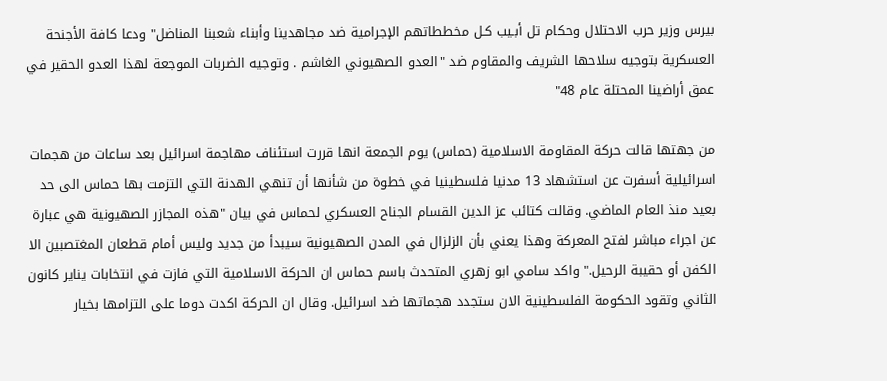بيرس وزير حرب الاحتلال وحكام تل أبـيب كـل مخططاتهم الإجرامية ضد مجاهدينا وأبناء شعبنا المناضل" ودعا كافة الأجنحة العسكرية بتوجيه سلاحها الشريف والمقاوم ضد "العدو الصهيوني الغاشم . وتوجيه الضربات الموجعة لهذا العدو الحقير في عمق أراضينا المحتلة عام 48"

من جهتها قالت حركة المقاومة الاسلامية (حماس) يوم الجمعة انها قررت استئناف مهاجمة اسرائيل بعد ساعات من هجمات اسرائيلية أسفرت عن استشهاد 13 مدنيا فلسطينيا في خطوة من شأنها أن تنهي الهدنة التي التزمت بها حماس الى حد بعيد منذ العام الماضي. وقالت كتائب عز الدين القسام الجناح العسكري لحماس في بيان "هذه المجازر الصهيونية هي عبارة عن اجراء مباشر لفتح المعركة وهذا يعني بأن الزلزال في المدن الصهيونية سيبدأ من جديد وليس أمام قطعان المغتصبين الا الكفن أو حقيبة الرحيل." واكد سامي ابو زهري المتحدث باسم حماس ان الحركة الاسلامية التي فازت في انتخابات يناير كانون الثاني وتقود الحكومة الفلسطينية الان ستجدد هجماتها ضد اسرائيل. وقال ان الحركة اكدت دوما على التزامها بخيار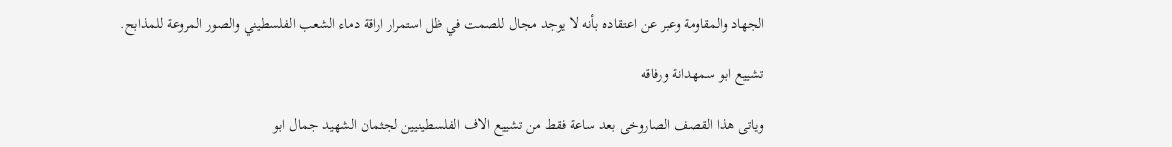الجهاد والمقاومة وعبر عن اعتقاده بأنه لا يوجد مجال للصمت في ظل استمرار اراقة دماء الشعب الفلسطيني والصور المروعة للمذابح.

تشييع ابو سمهدانة ورفاقه

وياتى هذا القصف الصاروخى بعد ساعة فقط من تشييع الاف الفلسطينيين لجثمان الشهيد جمال ابو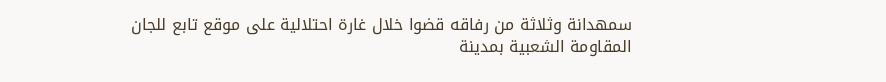سمهدانة وثلاثة من رفاقه قضوا خلال غارة احتلالية على موقع تابع للجان المقاومة الشعبية بمدينة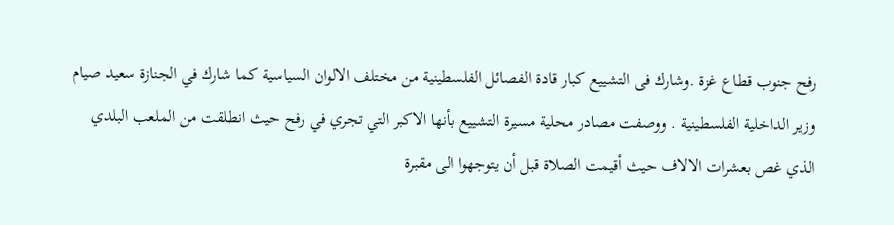رفح جنوب قطاع غزة .وشارك فى التشييع كبار قادة الفصائل الفلسطينية من مختلف الالوان السياسية كما شارك في الجنازة سعيد صيام وزير الداخلية الفلسطينية . ووصفت مصادر محلية مسيرة التشييع بأنها الاكبر التي تجري في رفح حيث انطلقت من الملعب البلدي الذي غص بعشرات الالاف حيث أقيمت الصلاة قبل أن يتوجهوا الى مقبرة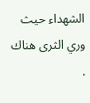الشهداء حيث وري الثرى هناك .